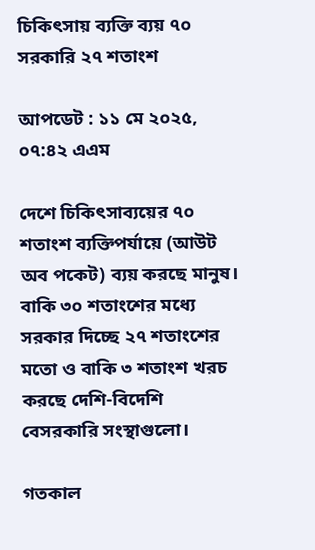চিকিৎসায় ব্যক্তি ব্যয় ৭০ সরকারি ২৭ শতাংশ

আপডেট : ১১ মে ২০২৫, ০৭:৪২ এএম

দেশে চিকিৎসাব্যয়ের ৭০ শতাংশ ব্যক্তিপর্যায়ে (আউট অব পকেট) ব্যয় করছে মানুষ। বাকি ৩০ শতাংশের মধ্যে সরকার দিচ্ছে ২৭ শতাংশের মতো ও বাকি ৩ শতাংশ খরচ করছে দেশি-বিদেশি বেসরকারি সংস্থাগুলো।

গতকাল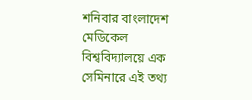শনিবার বাংলাদেশ মেডিকেল বিশ্ববিদ্যালয়ে এক সেমিনারে এই তথ্য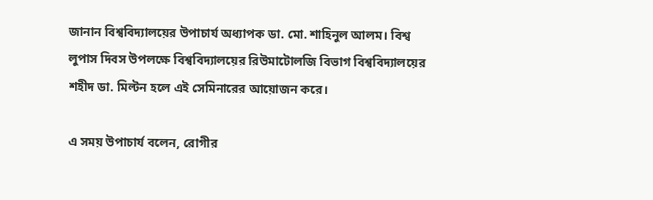জানান বিশ্ববিদ্যালয়ের উপাচার্য অধ্যাপক ডা. মো. শাহিনুল আলম। বিশ্ব লুপাস দিবস উপলক্ষে বিশ্ববিদ্যালয়ের রিউমাটোলজি বিভাগ বিশ্ববিদ্যালয়ের শহীদ ডা. মিল্টন হলে এই সেমিনারের আয়োজন করে।

এ সময় উপাচার্য বলেন, রোগীর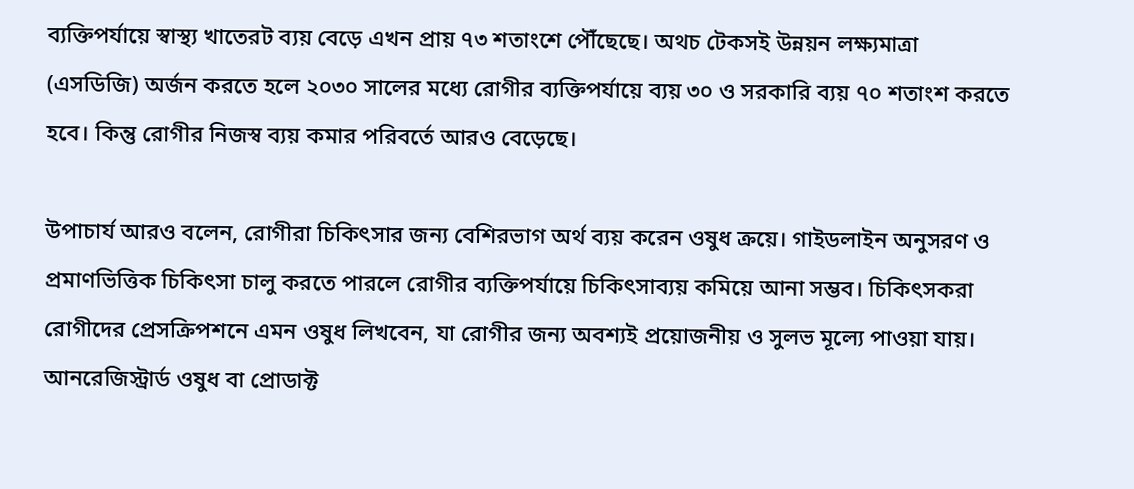ব্যক্তিপর্যায়ে স্বাস্থ্য খাতেরট ব্যয় বেড়ে এখন প্রায় ৭৩ শতাংশে পৌঁছেছে। অথচ টেকসই উন্নয়ন লক্ষ্যমাত্রা (এসডিজি) অর্জন করতে হলে ২০৩০ সালের মধ্যে রোগীর ব্যক্তিপর্যায়ে ব্যয় ৩০ ও সরকারি ব্যয় ৭০ শতাংশ করতে হবে। কিন্তু রোগীর নিজস্ব ব্যয় কমার পরিবর্তে আরও বেড়েছে।

উপাচার্য আরও বলেন, রোগীরা চিকিৎসার জন্য বেশিরভাগ অর্থ ব্যয় করেন ওষুধ ক্রয়ে। গাইডলাইন অনুসরণ ও প্রমাণভিত্তিক চিকিৎসা চালু করতে পারলে রোগীর ব্যক্তিপর্যায়ে চিকিৎসাব্যয় কমিয়ে আনা সম্ভব। চিকিৎসকরা রোগীদের প্রেসক্রিপশনে এমন ওষুধ লিখবেন, যা রোগীর জন্য অবশ্যই প্রয়োজনীয় ও সুলভ মূল্যে পাওয়া যায়। আনরেজিস্ট্রার্ড ওষুধ বা প্রোডাক্ট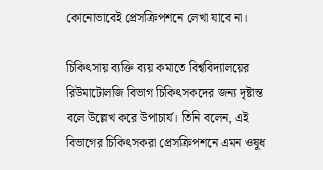কোনোভাবেই প্রেসক্রিপশনে লেখা যাবে না।

চিকিৎসায় ব্যক্তি ব্যয় কমাতে বিশ্ববিদ্যালয়ের রিউমাটোলজি বিভাগ চিকিৎসকদের জন্য দৃষ্টান্ত বলে উল্লেখ করে উপাচার্য। তিনি বলেন, এই বিভাগের চিকিৎসকরা প্রেসক্রিপশনে এমন ওষুধ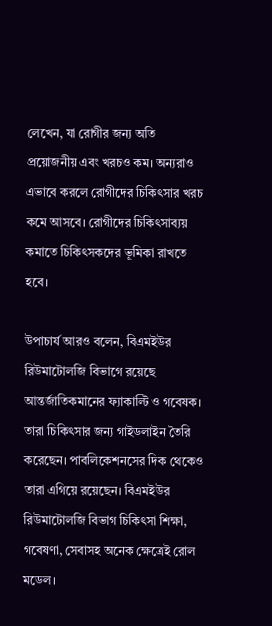লেখেন, যা রোগীর জন্য অতি প্রয়োজনীয় এবং খরচও কম। অন্যরাও এভাবে করলে রোগীদের চিকিৎসার খরচ কমে আসবে। রোগীদের চিকিৎসাব্যয় কমাতে চিকিৎসকদের ভূমিকা রাখতে হবে।

উপাচার্য আরও বলেন, বিএমইউর রিউমাটোলজি বিভাগে রয়েছে আন্তর্জাতিকমানের ফ্যাকাল্টি ও গবেষক। তারা চিকিৎসার জন্য গাইডলাইন তৈরি করেছেন। পাবলিকেশনসের দিক থেকেও তারা এগিয়ে রয়েছেন। বিএমইউর রিউমাটোলজি বিভাগ চিকিৎসা শিক্ষা, গবেষণা, সেবাসহ অনেক ক্ষেত্রেই রোল মডেল।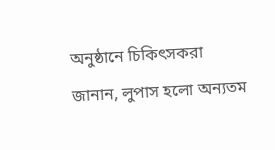অনুষ্ঠানে চিকিৎসকরা জানান, লুপাস হলো অন্যতম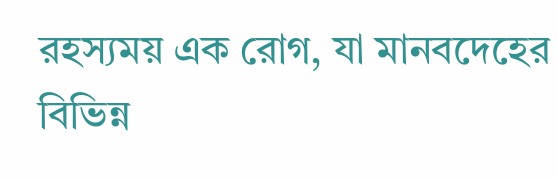রহস্যময় এক রোগ, যা মানবদেহের বিভিন্ন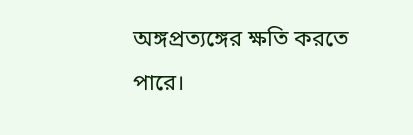অঙ্গপ্রত্যঙ্গের ক্ষতি করতে পারে।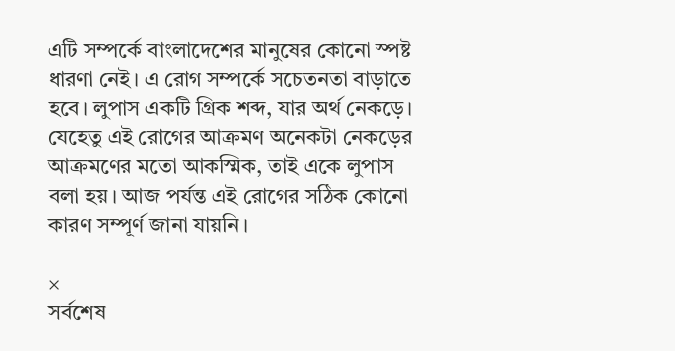এটি সম্পর্কে বাংলাদেশের মানুষের কোনো স্পষ্ট ধারণা নেই। এ রোগ সম্পর্কে সচেতনতা বাড়াতে হবে। লুপাস একটি গ্রিক শব্দ, যার অর্থ নেকড়ে। যেহেতু এই রোগের আক্রমণ অনেকটা নেকড়ের আক্রমণের মতো আকস্মিক, তাই একে লুপাস বলা হয়। আজ পর্যন্ত এই রোগের সঠিক কোনো কারণ সম্পূর্ণ জানা যায়নি।

×
সর্বশেষ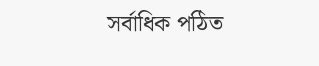সর্বাধিক পঠিত